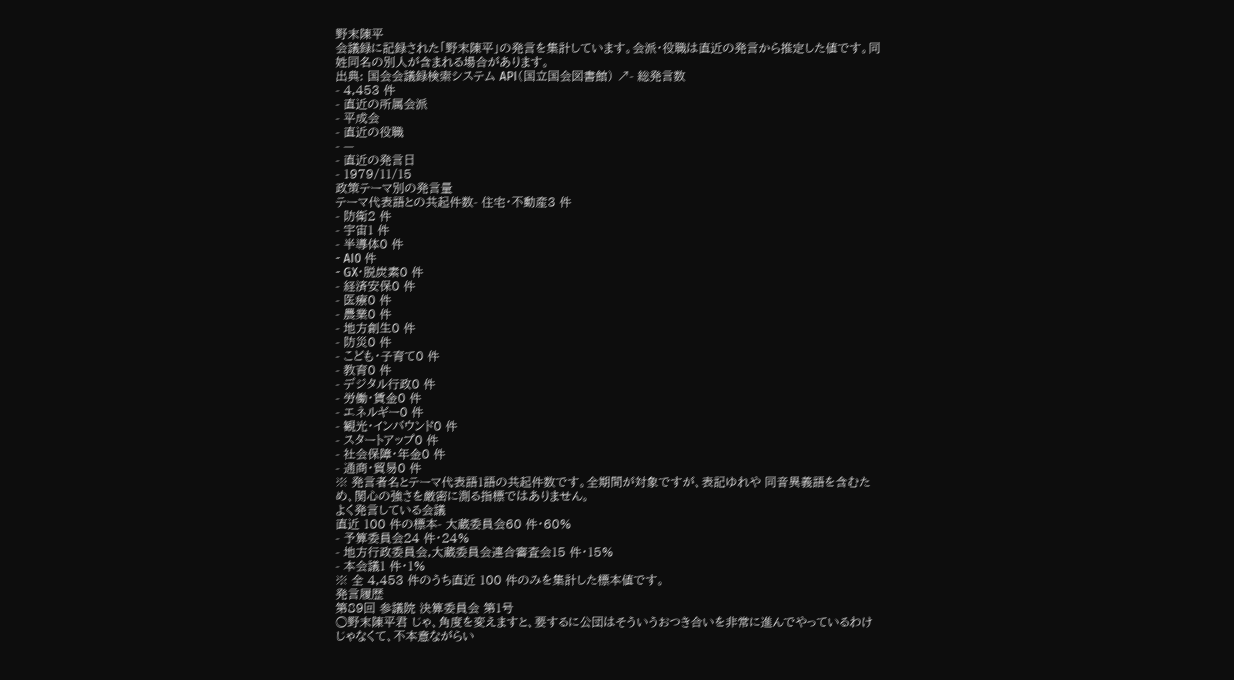野末陳平
会議録に記録された「野末陳平」の発言を集計しています。会派・役職は直近の発言から推定した値です。同姓同名の別人が含まれる場合があります。
出典: 国会会議録検索システム API(国立国会図書館) ↗- 総発言数
- 4,453 件
- 直近の所属会派
- 平成会
- 直近の役職
- —
- 直近の発言日
- 1979/11/15
政策テーマ別の発言量
テーマ代表語との共起件数- 住宅・不動産3 件
- 防衛2 件
- 宇宙1 件
- 半導体0 件
- AI0 件
- GX・脱炭素0 件
- 経済安保0 件
- 医療0 件
- 農業0 件
- 地方創生0 件
- 防災0 件
- こども・子育て0 件
- 教育0 件
- デジタル行政0 件
- 労働・賃金0 件
- エネルギー0 件
- 観光・インバウンド0 件
- スタートアップ0 件
- 社会保障・年金0 件
- 通商・貿易0 件
※ 発言者名とテーマ代表語1語の共起件数です。全期間が対象ですが、表記ゆれや 同音異義語を含むため、関心の強さを厳密に測る指標ではありません。
よく発言している会議
直近 100 件の標本- 大蔵委員会60 件・60%
- 予算委員会24 件・24%
- 地方行政委員会,大蔵委員会連合審査会15 件・15%
- 本会議1 件・1%
※ 全 4,453 件のうち直近 100 件のみを集計した標本値です。
発言履歴
第89回 参議院 決算委員会 第1号
○野末陳平君 じゃ、角度を変えますと、要するに公団はそういうおつき合いを非常に進んでやっているわけじゃなくて、不本意ながらい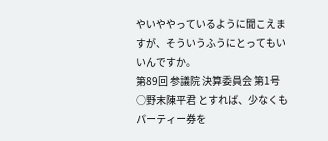やいややっているように聞こえますが、そういうふうにとってもいいんですか。
第89回 参議院 決算委員会 第1号
○野末陳平君 とすれば、少なくもパーティー券を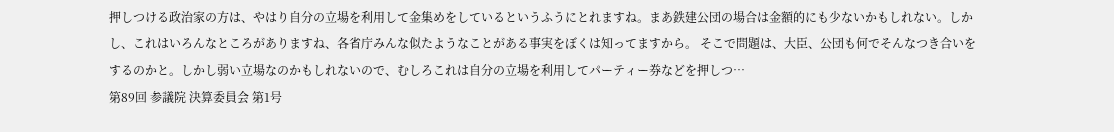押しつける政治家の方は、やはり自分の立場を利用して金集めをしているというふうにとれますね。まあ鉄建公団の場合は金額的にも少ないかもしれない。しかし、これはいろんなところがありますね、各省庁みんな似たようなことがある事実をぼくは知ってますから。 そこで問題は、大臣、公団も何でそんなつき合いをするのかと。しかし弱い立場なのかもしれないので、むしろこれは自分の立場を利用してパーティー券などを押しつ…
第89回 参議院 決算委員会 第1号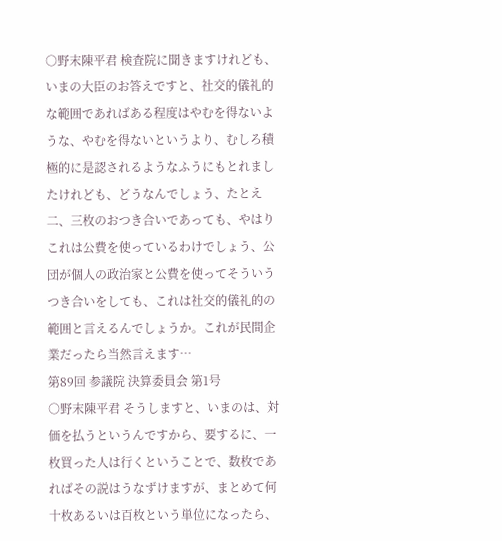○野末陳平君 検査院に聞きますけれども、いまの大臣のお答えですと、社交的儀礼的な範囲であればある程度はやむを得ないような、やむを得ないというより、むしろ積極的に是認されるようなふうにもとれましたけれども、どうなんでしょう、たとえ二、三枚のおつき合いであっても、やはりこれは公費を使っているわけでしょう、公団が個人の政治家と公費を使ってそういうつき合いをしても、これは社交的儀礼的の範囲と言えるんでしょうか。これが民間企業だったら当然言えます…
第89回 参議院 決算委員会 第1号
○野末陳平君 そうしますと、いまのは、対価を払うというんですから、要するに、一枚買った人は行くということで、数枚であればその説はうなずけますが、まとめて何十枚あるいは百枚という単位になったら、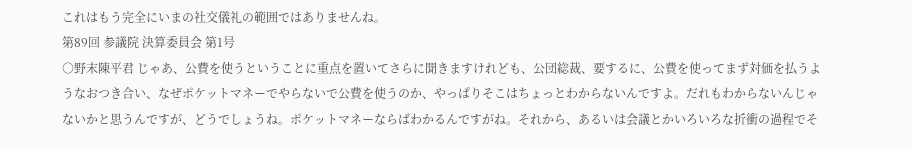これはもう完全にいまの社交儀礼の範囲ではありませんね。
第89回 参議院 決算委員会 第1号
○野末陳平君 じゃあ、公費を使うということに重点を置いてさらに聞きますけれども、公団総裁、要するに、公費を使ってまず対価を払うようなおつき合い、なぜポケットマネーでやらないで公費を使うのか、やっぱりそこはちょっとわからないんですよ。だれもわからないんじゃないかと思うんですが、どうでしょうね。ポケットマネーならばわかるんですがね。それから、あるいは会議とかいろいろな折衝の過程でそ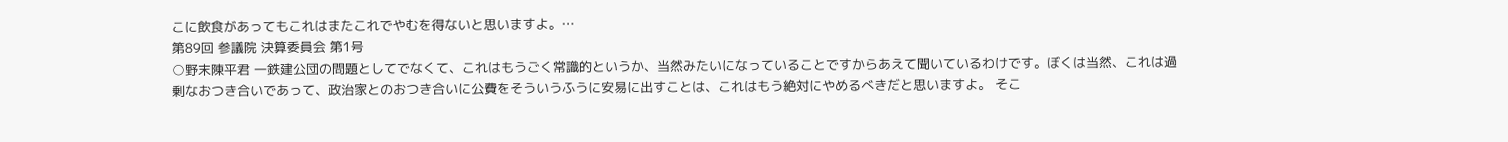こに飲食があってもこれはまたこれでやむを得ないと思いますよ。…
第89回 参議院 決算委員会 第1号
○野末陳平君 一鉄建公団の問題としてでなくて、これはもうごく常識的というか、当然みたいになっていることですからあえて聞いているわけです。ぼくは当然、これは過剰なおつき合いであって、政治家とのおつき合いに公費をそういうふうに安易に出すことは、これはもう絶対にやめるべきだと思いますよ。 そこ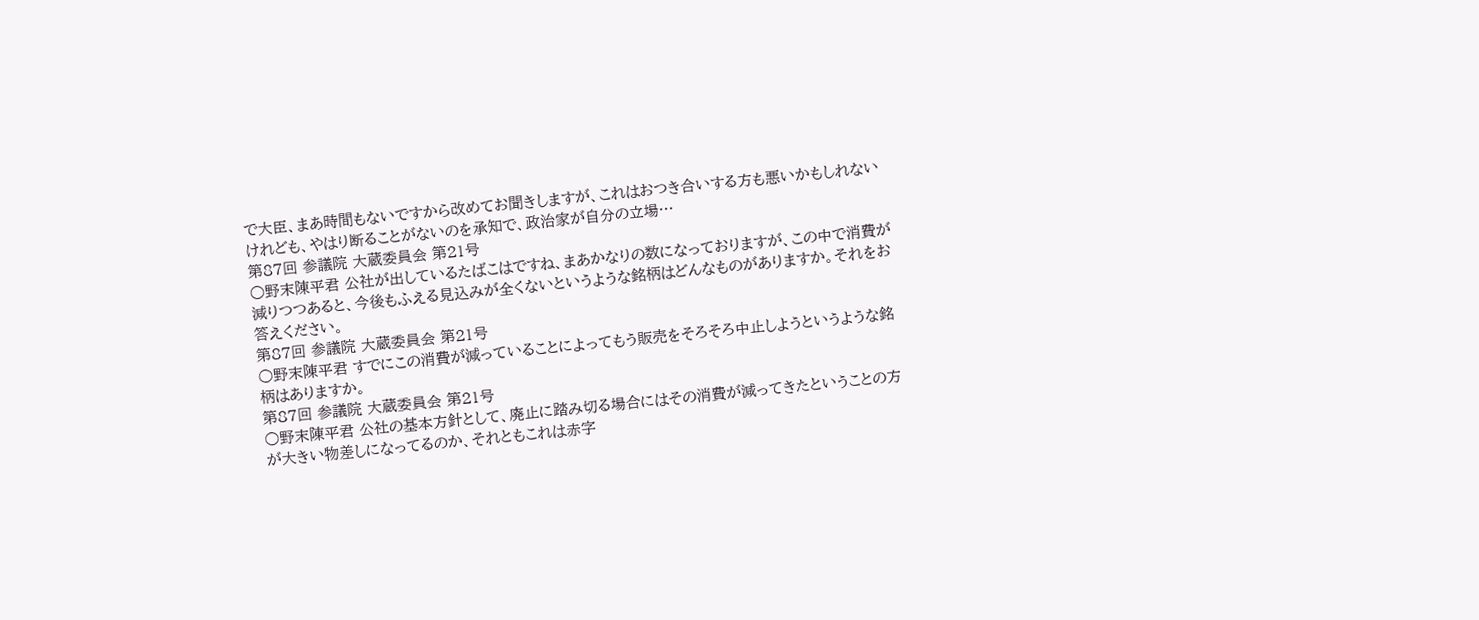で大臣、まあ時間もないですから改めてお聞きしますが、これはおつき合いする方も悪いかもしれないけれども、やはり断ることがないのを承知で、政治家が自分の立場…
第87回 参議院 大蔵委員会 第21号
○野末陳平君 公社が出しているたばこはですね、まあかなりの数になっておりますが、この中で消費が減りつつあると、今後もふえる見込みが全くないというような銘柄はどんなものがありますか。それをお答えください。
第87回 参議院 大蔵委員会 第21号
○野末陳平君 すでにこの消費が減っていることによってもう販売をそろそろ中止しようというような銘柄はありますか。
第87回 参議院 大蔵委員会 第21号
○野末陳平君 公社の基本方針として、廃止に踏み切る場合にはその消費が減ってきたということの方が大きい物差しになってるのか、それともこれは赤字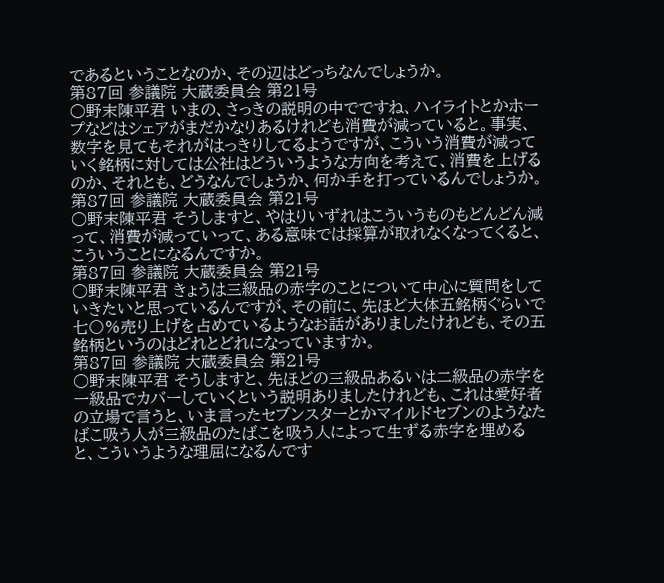であるということなのか、その辺はどっちなんでしょうか。
第87回 参議院 大蔵委員会 第21号
○野末陳平君 いまの、さっきの説明の中でですね、ハイライトとかホープなどはシェアがまだかなりあるけれども消費が減っていると。事実、数字を見てもそれがはっきりしてるようですが、こういう消費が減っていく銘柄に対しては公社はどういうような方向を考えて、消費を上げるのか、それとも、どうなんでしょうか、何か手を打っているんでしょうか。
第87回 参議院 大蔵委員会 第21号
○野末陳平君 そうしますと、やはりいずれはこういうものもどんどん減って、消費が減っていって、ある意味では採算が取れなくなってくると、こういうことになるんですか。
第87回 参議院 大蔵委員会 第21号
○野末陳平君 きょうは三級品の赤字のことについて中心に質問をしていきたいと思っているんですが、その前に、先ほど大体五銘柄ぐらいで七〇%売り上げを占めているようなお話がありましたけれども、その五銘柄というのはどれとどれになっていますか。
第87回 参議院 大蔵委員会 第21号
○野末陳平君 そうしますと、先ほどの三級品あるいは二級品の赤字を一級品でカバーしていくという説明ありましたけれども、これは愛好者の立場で言うと、いま言ったセブンスターとかマイルドセブンのようなたばこ吸う人が三級品のたばこを吸う人によって生ずる赤字を埋めると、こういうような理屈になるんです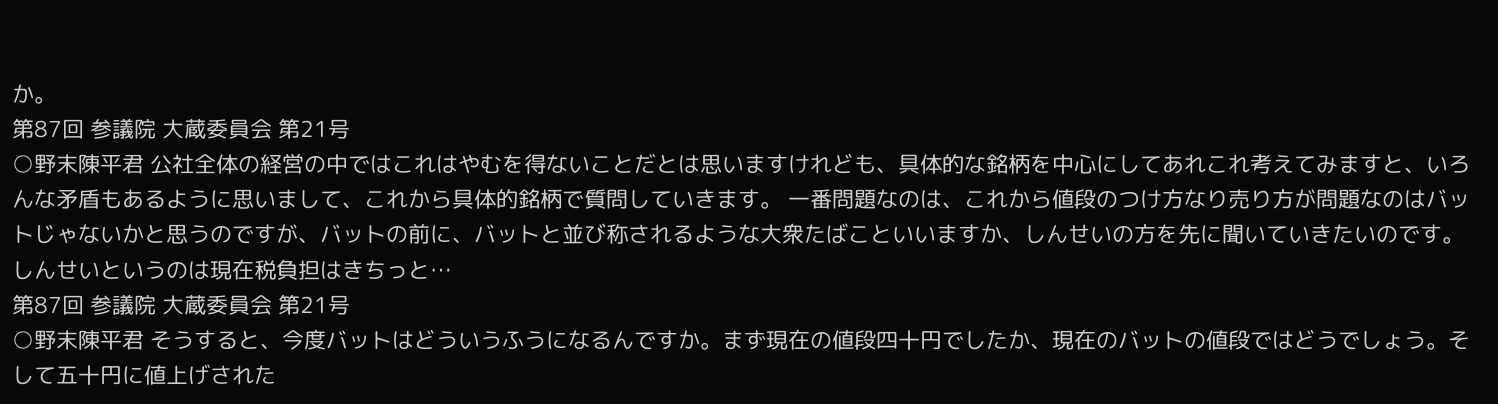か。
第87回 参議院 大蔵委員会 第21号
○野末陳平君 公社全体の経営の中ではこれはやむを得ないことだとは思いますけれども、具体的な銘柄を中心にしてあれこれ考えてみますと、いろんな矛盾もあるように思いまして、これから具体的銘柄で質問していきます。 一番問題なのは、これから値段のつけ方なり売り方が問題なのはバットじゃないかと思うのですが、バットの前に、バットと並び称されるような大衆たばこといいますか、しんせいの方を先に聞いていきたいのです。 しんせいというのは現在税負担はきちっと…
第87回 参議院 大蔵委員会 第21号
○野末陳平君 そうすると、今度バットはどういうふうになるんですか。まず現在の値段四十円でしたか、現在のバットの値段ではどうでしょう。そして五十円に値上げされた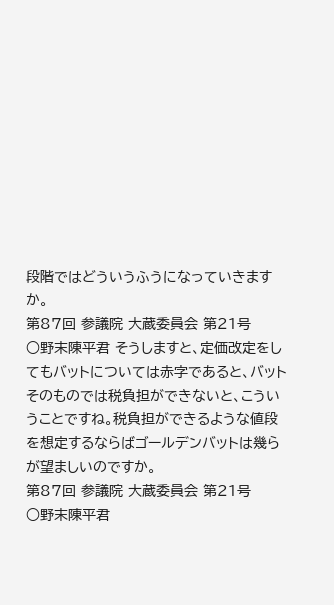段階ではどういうふうになっていきますか。
第87回 参議院 大蔵委員会 第21号
○野末陳平君 そうしますと、定価改定をしてもバットについては赤字であると、バットそのものでは税負担ができないと、こういうことですね。税負担ができるような値段を想定するならばゴールデンバットは幾らが望ましいのですか。
第87回 参議院 大蔵委員会 第21号
○野末陳平君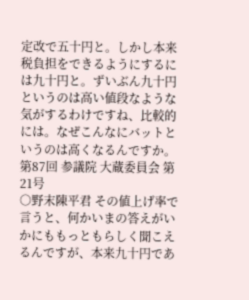定改で五十円と。しかし本来税負担をできるようにするには九十円と。ずいぶん九十円というのは高い値段なような気がするわけですね、比較的には。なぜこんなにバットというのは高くなるんですか。
第87回 参議院 大蔵委員会 第21号
○野末陳平君 その値上げ率で言うと、何かいまの答えがいかにももっともらしく聞こえるんですが、本来九十円であ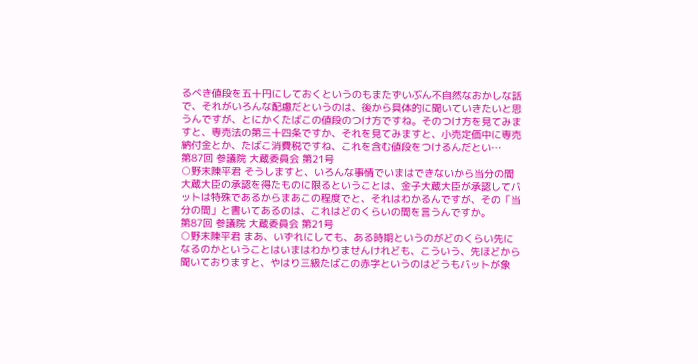るべき値段を五十円にしておくというのもまたずいぶん不自然なおかしな話で、それがいろんな配慮だというのは、後から具体的に聞いていきたいと思うんですが、とにかくたばこの値段のつけ方ですね。そのつけ方を見てみますと、専売法の第三十四条ですか、それを見てみますと、小売定価中に専売納付金とか、たばこ消費税ですね、これを含む値段をつけるんだとい…
第87回 参議院 大蔵委員会 第21号
○野末陳平君 そうしますと、いろんな事情でいまはできないから当分の間大蔵大臣の承認を得たものに限るということは、金子大蔵大臣が承認してバットは特殊であるからまあこの程度でと、それはわかるんですが、その「当分の間」と書いてあるのは、これはどのくらいの間を言うんですか。
第87回 参議院 大蔵委員会 第21号
○野末陳平君 まあ、いずれにしても、ある時期というのがどのくらい先になるのかということはいまはわかりませんけれども、こういう、先ほどから聞いておりますと、やはり三級たばこの赤字というのはどうもバットが象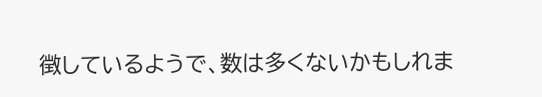徴しているようで、数は多くないかもしれま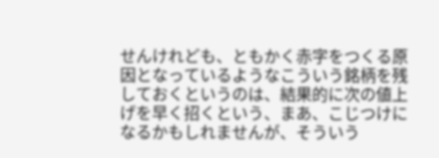せんけれども、ともかく赤字をつくる原因となっているようなこういう銘柄を残しておくというのは、結果的に次の値上げを早く招くという、まあ、こじつけになるかもしれませんが、そういう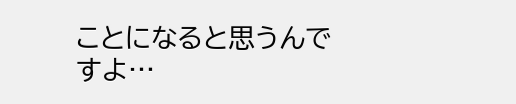ことになると思うんですよ…